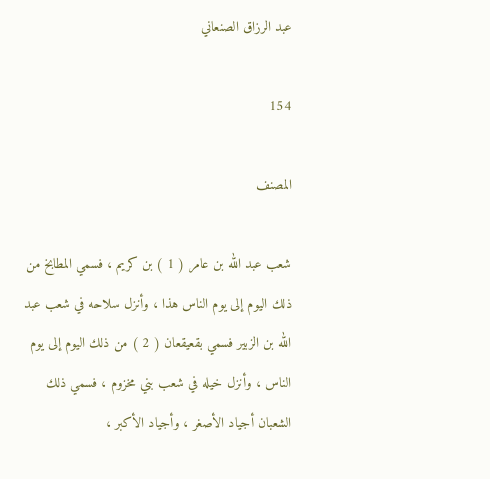عبد الرزاق الصنعاني

154

المصنف

شعب عبد الله بن عامر ( 1 ) بن كريم ، فسمي المطابخ من ذلك اليوم إلى يوم الناس هذا ، وأنزل سلاحه في شعب عبد الله بن الزبير فسمي بقعيقعان ( 2 ) من ذلك اليوم إلى يوم الناس ، وأنزل خيله في شعب بني مخزوم ، فسمي ذلك الشعبان أجياد الأصغر ، وأجياد الأكبر ،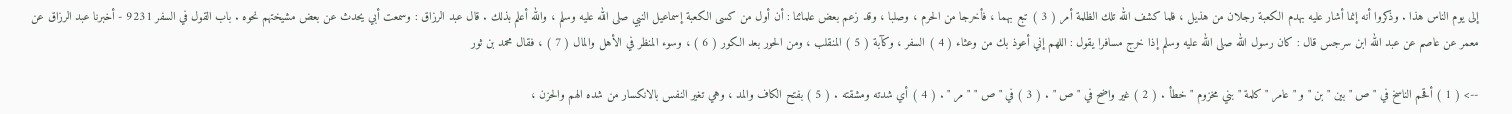إلى يوم الناس هذا . وذكروا أنه إنما أشار عليه بهدم الكعبة رجلان من هذيل ، فلما كشف الله تلك الظلمة أمر ( 3 ) تبع بهما ، فأخرجا من الحرم ، وصلبا ، وقد زعم بعض علمائنا : أن أول من كسى الكعبة إسماعيل النبي صلى الله عليه وسلم ، والله أعلم بذلك . قال عبد الرزاق : وسمعت أبي يحدث عن بعض مشيختهم نحوه . باب القول في السفر 9231 - أخبرنا عبد الرزاق عن معمر عن عاصم عن عبد الله ابن سرجس قال : كان رسول الله صلى الله عليه وسلم إذا خرج مسافرا يقول : اللهم إني أعوذ بك من وعثاء ( 4 ) السفر ، وكآبة ( 5 ) المنقلب ، ومن الحور بعد الكور ( 6 ) ، وسوء المنظر في الأهل والمال ( 7 ) ، فقال محمد بن ثور

--> ( 1 ) أقحم الناسخ في " ص " بين " بن " و " عامر " كلمة " بني مخزوم " خطأ . ( 2 ) غير واضح في " ص " . ( 3 ) في " ص " " مر " . ( 4 ) أي شدته ومشقته . ( 5 ) بفتح الكاف والمد ، وهي تغير النفس بالانكسار من شده الهم والحزن ،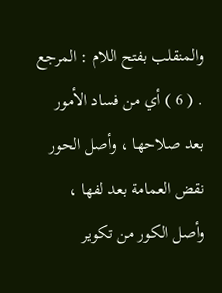والمنقلب بفتح اللام : المرجع . ( 6 ) أي من فساد الأمور بعد صلاحها ، وأصل الحور نقض العمامة بعد لفها ، وأصل الكور من تكوير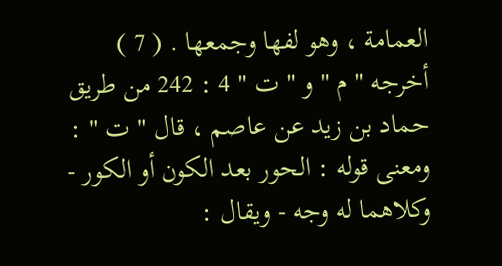العمامة ، وهو لفها وجمعها . ( 7 ) أخرجه " م " و " ت " 4 : 242 من طريق حماد بن زيد عن عاصم ، قال " ت " : ومعنى قوله : الحور بعد الكون أو الكور - وكلاهما له وجه - ويقال :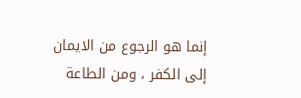إنما هو الرجوع من الايمان إلى الكفر ، ومن الطاعة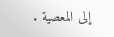إلى المعصية .